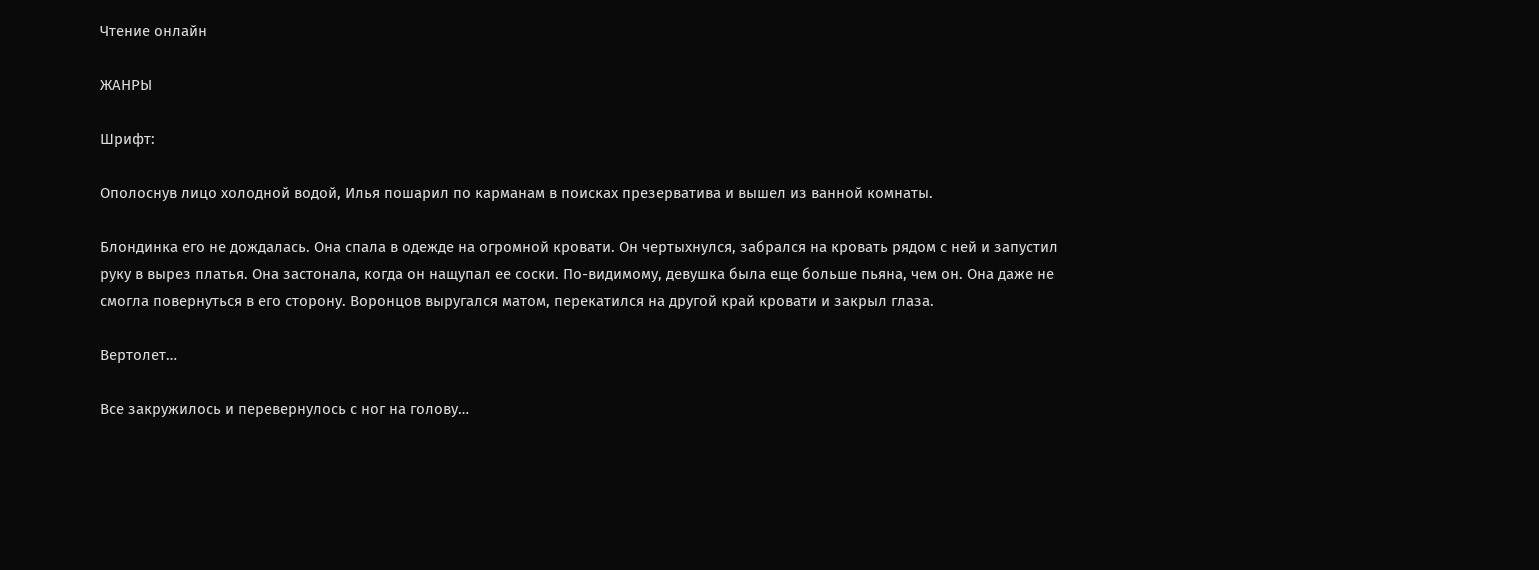Чтение онлайн

ЖАНРЫ

Шрифт:

Ополоснув лицо холодной водой, Илья пошарил по карманам в поисках презерватива и вышел из ванной комнаты.

Блондинка его не дождалась. Она спала в одежде на огромной кровати. Он чертыхнулся, забрался на кровать рядом с ней и запустил руку в вырез платья. Она застонала, когда он нащупал ее соски. По-видимому, девушка была еще больше пьяна, чем он. Она даже не смогла повернуться в его сторону. Воронцов выругался матом, перекатился на другой край кровати и закрыл глаза.

Вертолет…

Все закружилось и перевернулось с ног на голову…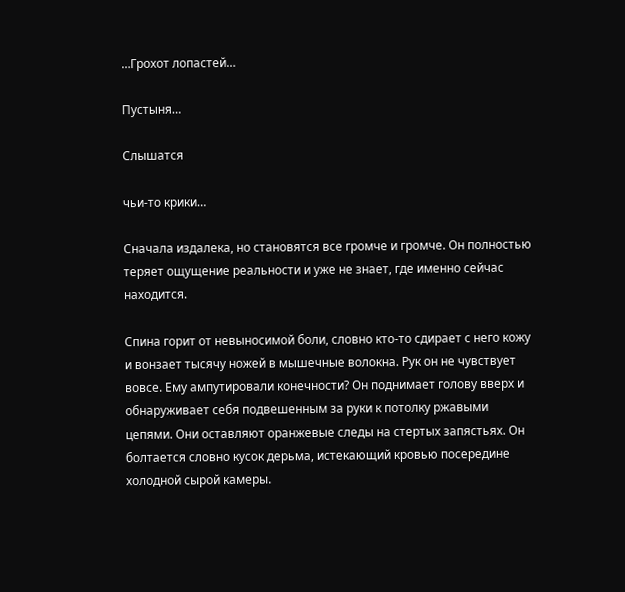…Грохот лопастей…

Пустыня…

Слышатся

чьи-то крики…

Сначала издалека, но становятся все громче и громче. Он полностью теряет ощущение реальности и уже не знает, где именно сейчас находится.

Спина горит от невыносимой боли, словно кто-то сдирает с него кожу и вонзает тысячу ножей в мышечные волокна. Рук он не чувствует вовсе. Ему ампутировали конечности? Он поднимает голову вверх и обнаруживает себя подвешенным за руки к потолку ржавыми цепями. Они оставляют оранжевые следы на стертых запястьях. Он болтается словно кусок дерьма, истекающий кровью посередине холодной сырой камеры.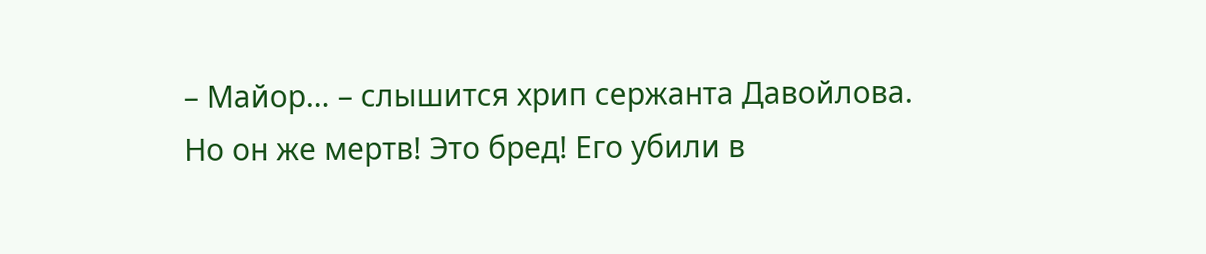– Майор… – слышится хрип сержанта Давойлова. Но он же мертв! Это бред! Его убили в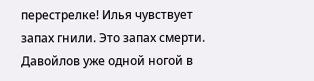перестрелке! Илья чувствует запах гнили. Это запах смерти. Давойлов уже одной ногой в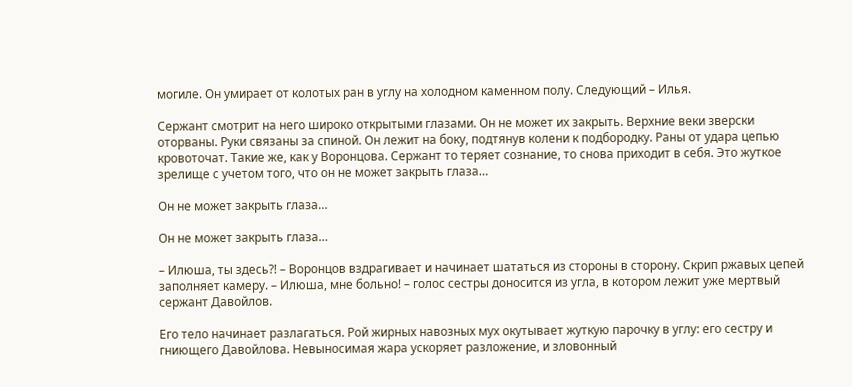могиле. Он умирает от колотых ран в углу на холодном каменном полу. Следующий – Илья.

Сержант смотрит на него широко открытыми глазами. Он не может их закрыть. Верхние веки зверски оторваны. Руки связаны за спиной. Он лежит на боку, подтянув колени к подбородку. Раны от удара цепью кровоточат. Такие же, как у Воронцова. Сержант то теряет сознание, то снова приходит в себя. Это жуткое зрелище с учетом того, что он не может закрыть глаза…

Он не может закрыть глаза…

Он не может закрыть глаза…

– Илюша, ты здесь?! – Воронцов вздрагивает и начинает шататься из стороны в сторону. Скрип ржавых цепей заполняет камеру. – Илюша, мне больно! – голос сестры доносится из угла, в котором лежит уже мертвый сержант Давойлов.

Его тело начинает разлагаться. Рой жирных навозных мух окутывает жуткую парочку в углу: его сестру и гниющего Давойлова. Невыносимая жара ускоряет разложение, и зловонный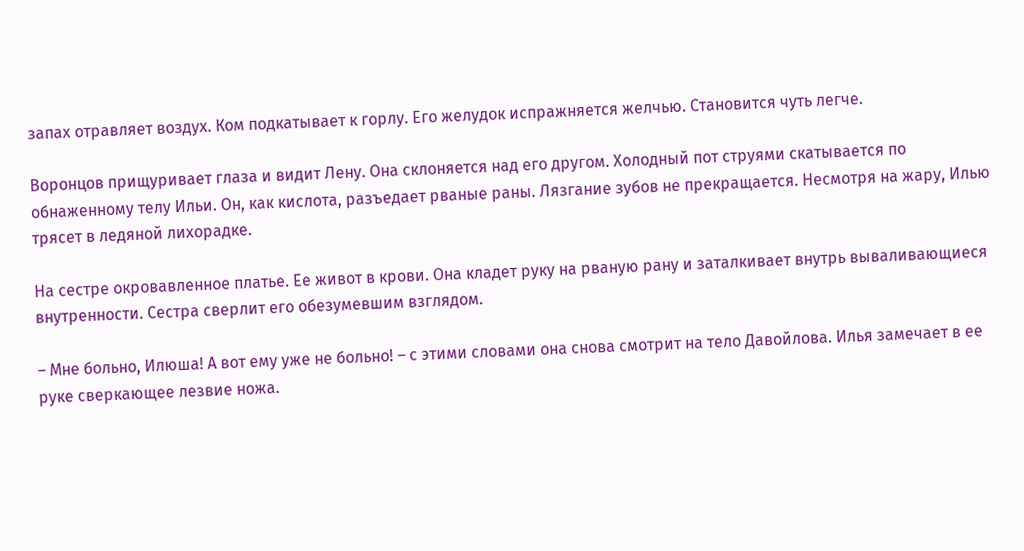запах отравляет воздух. Ком подкатывает к горлу. Его желудок испражняется желчью. Становится чуть легче.

Воронцов прищуривает глаза и видит Лену. Она склоняется над его другом. Холодный пот струями скатывается по обнаженному телу Ильи. Он, как кислота, разъедает рваные раны. Лязгание зубов не прекращается. Несмотря на жару, Илью трясет в ледяной лихорадке.

На сестре окровавленное платье. Ее живот в крови. Она кладет руку на рваную рану и заталкивает внутрь вываливающиеся внутренности. Сестра сверлит его обезумевшим взглядом.

– Мне больно, Илюша! А вот ему уже не больно! – с этими словами она снова смотрит на тело Давойлова. Илья замечает в ее руке сверкающее лезвие ножа.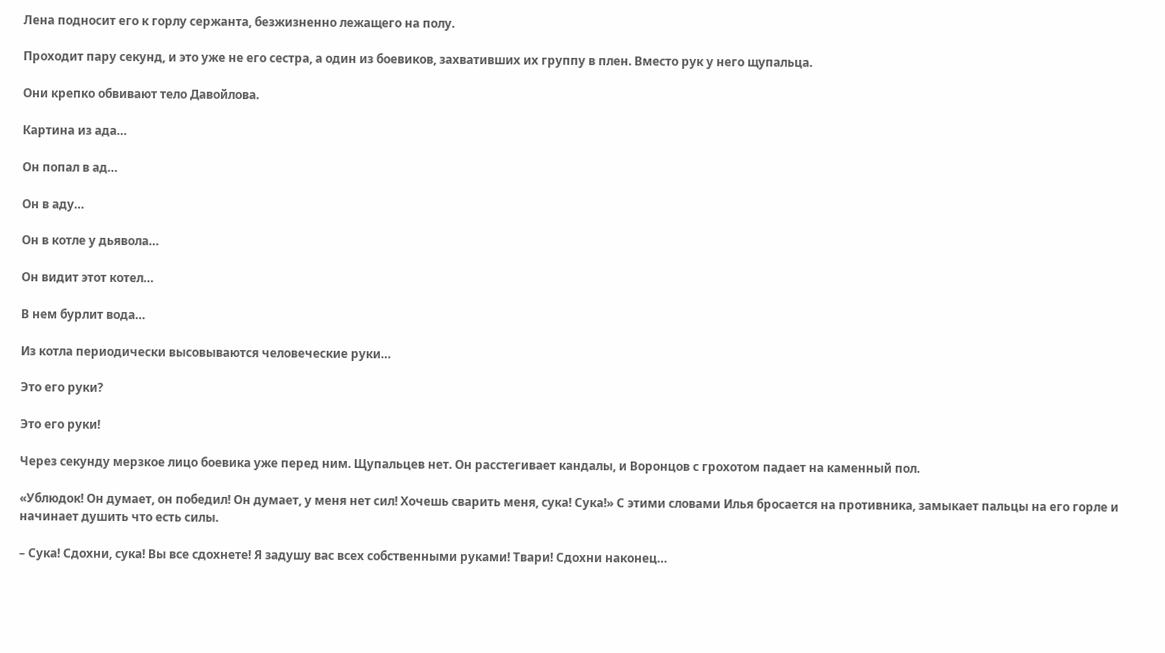Лена подносит его к горлу сержанта, безжизненно лежащего на полу.

Проходит пару секунд, и это уже не его сестра, а один из боевиков, захвативших их группу в плен. Вместо рук у него щупальца.

Они крепко обвивают тело Давойлова.

Картина из ада…

Он попал в ад…

Он в аду…

Он в котле у дьявола…

Он видит этот котел…

В нем бурлит вода…

Из котла периодически высовываются человеческие руки…

Это его руки?

Это его руки!

Через секунду мерзкое лицо боевика уже перед ним. Щупальцев нет. Он расстегивает кандалы, и Воронцов с грохотом падает на каменный пол.

«Ублюдок! Он думает, он победил! Он думает, у меня нет сил! Хочешь сварить меня, сука! Сука!» С этими словами Илья бросается на противника, замыкает пальцы на его горле и начинает душить что есть силы.

– Сука! Сдохни, сука! Вы все сдохнете! Я задушу вас всех собственными руками! Твари! Сдохни наконец…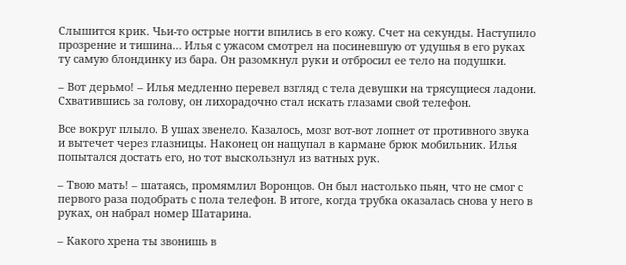Слышится крик. Чьи-то острые ногти впились в его кожу. Счет на секунды. Наступило прозрение и тишина… Илья с ужасом смотрел на посиневшую от удушья в его руках ту самую блондинку из бара. Он разомкнул руки и отбросил ее тело на подушки.

– Вот дерьмо! – Илья медленно перевел взгляд с тела девушки на трясущиеся ладони. Схватившись за голову, он лихорадочно стал искать глазами свой телефон.

Все вокруг плыло. В ушах звенело. Казалось, мозг вот-вот лопнет от противного звука и вытечет через глазницы. Наконец он нащупал в кармане брюк мобильник. Илья попытался достать его, но тот выскользнул из ватных рук.

– Твою мать! – шатаясь, промямлил Воронцов. Он был настолько пьян, что не смог с первого раза подобрать с пола телефон. В итоге, когда трубка оказалась снова у него в руках, он набрал номер Шатарина.

– Какого хрена ты звонишь в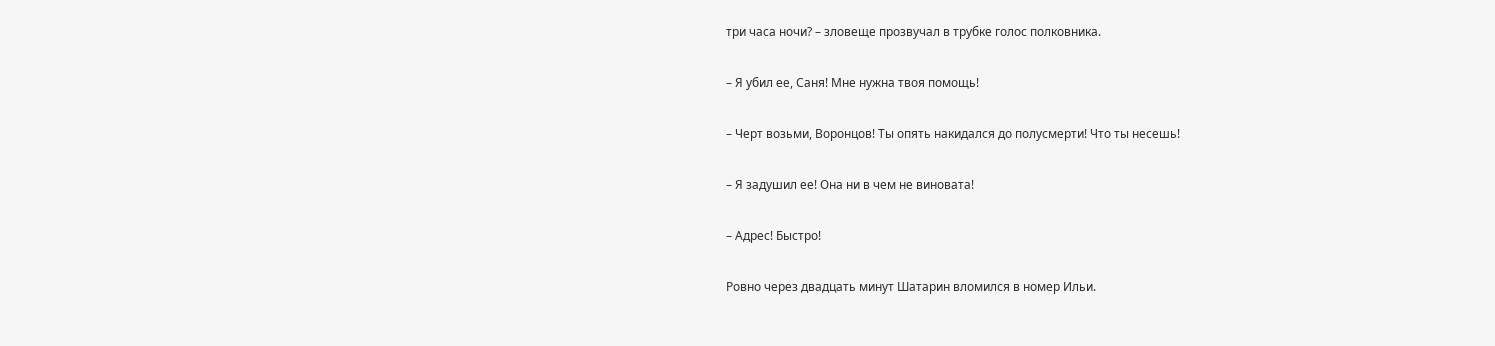три часа ночи? – зловеще прозвучал в трубке голос полковника.

– Я убил ее, Саня! Мне нужна твоя помощь!

– Черт возьми, Воронцов! Ты опять накидался до полусмерти! Что ты несешь!

– Я задушил ее! Она ни в чем не виновата!

– Адрес! Быстро!

Ровно через двадцать минут Шатарин вломился в номер Ильи.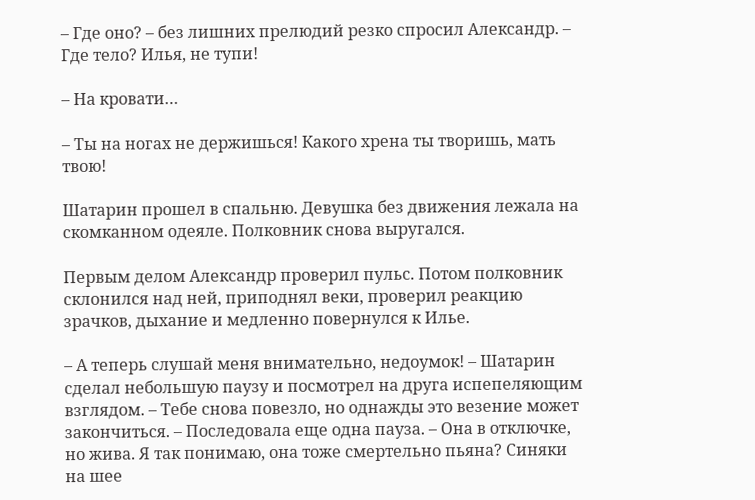– Где оно? – без лишних прелюдий резко спросил Александр. – Где тело? Илья, не тупи!

– На кровати…

– Ты на ногах не держишься! Какого хрена ты творишь, мать твою!

Шатарин прошел в спальню. Девушка без движения лежала на скомканном одеяле. Полковник снова выругался.

Первым делом Александр проверил пульс. Потом полковник склонился над ней, приподнял веки, проверил реакцию зрачков, дыхание и медленно повернулся к Илье.

– А теперь слушай меня внимательно, недоумок! – Шатарин сделал небольшую паузу и посмотрел на друга испепеляющим взглядом. – Тебе снова повезло, но однажды это везение может закончиться. – Последовала еще одна пауза. – Она в отключке, но жива. Я так понимаю, она тоже смертельно пьяна? Синяки на шее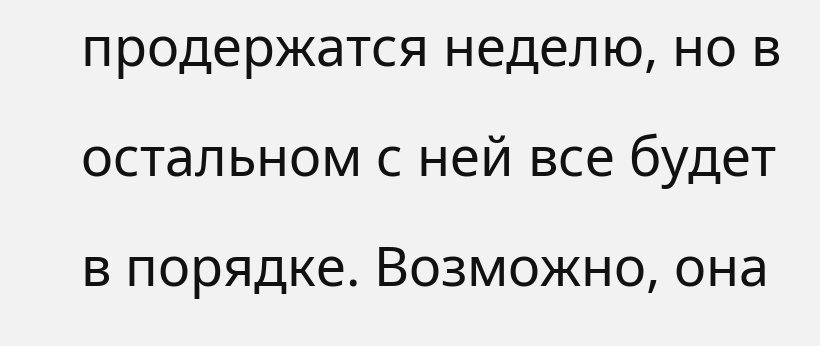продержатся неделю, но в остальном с ней все будет в порядке. Возможно, она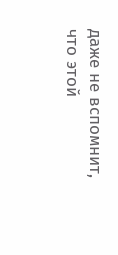даже не вспомнит, что этой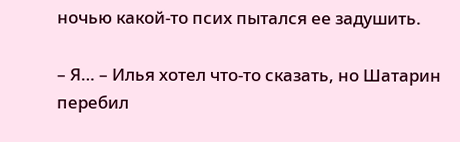ночью какой-то псих пытался ее задушить.

– Я… – Илья хотел что-то сказать, но Шатарин перебил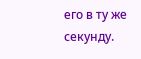его в ту же секунду.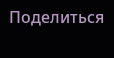Поделиться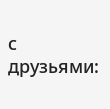с друзьями: